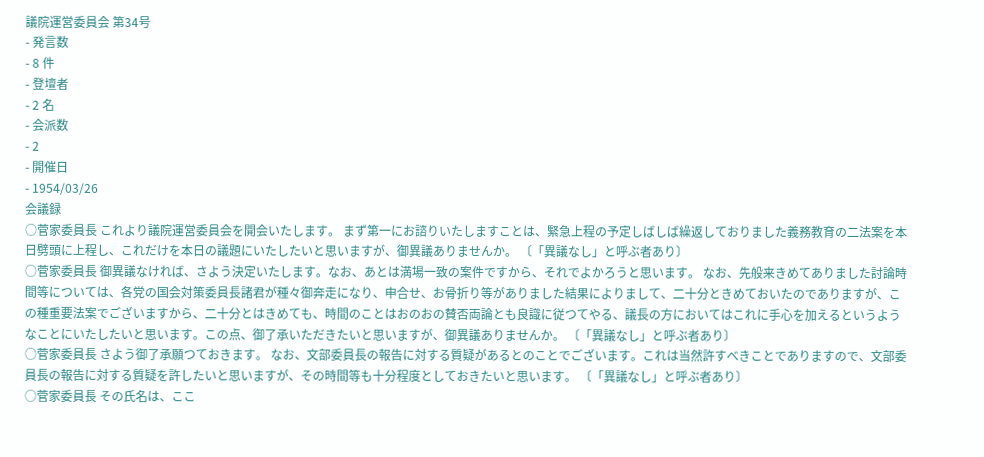議院運営委員会 第34号
- 発言数
- 8 件
- 登壇者
- 2 名
- 会派数
- 2
- 開催日
- 1954/03/26
会議録
○菅家委員長 これより議院運営委員会を開会いたします。 まず第一にお諮りいたしますことは、緊急上程の予定しばしば繰返しておりました義務教育の二法案を本日劈頭に上程し、これだけを本日の議題にいたしたいと思いますが、御異議ありませんか。 〔「異議なし」と呼ぶ者あり〕
○菅家委員長 御異議なければ、さよう決定いたします。なお、あとは満場一致の案件ですから、それでよかろうと思います。 なお、先般来きめてありました討論時間等については、各党の国会対策委員長諸君が種々御奔走になり、申合せ、お骨折り等がありました結果によりまして、二十分ときめておいたのでありますが、この種重要法案でございますから、二十分とはきめても、時間のことはおのおの賛否両論とも良識に従つてやる、議長の方においてはこれに手心を加えるというようなことにいたしたいと思います。この点、御了承いただきたいと思いますが、御異議ありませんか。 〔「異議なし」と呼ぶ者あり〕
○菅家委員長 さよう御了承願つておきます。 なお、文部委員長の報告に対する質疑があるとのことでございます。これは当然許すべきことでありますので、文部委員長の報告に対する質疑を許したいと思いますが、その時間等も十分程度としておきたいと思います。 〔「異議なし」と呼ぶ者あり〕
○菅家委員長 その氏名は、ここ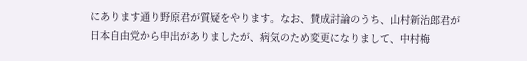にあります通り野原君が質疑をやります。なお、賛成討論のうち、山村新治郎君が日本自由党から申出がありましたが、病気のため変更になりまして、中村梅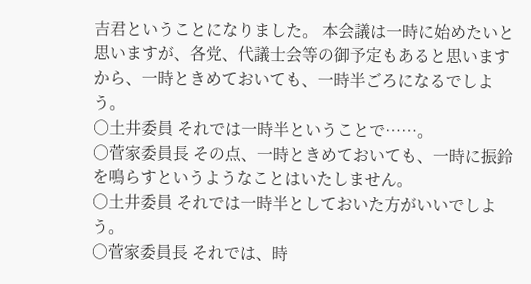吉君ということになりました。 本会議は一時に始めたいと思いますが、各党、代議士会等の御予定もあると思いますから、一時ときめておいても、一時半ごろになるでしよう。
○土井委員 それでは一時半ということで……。
○菅家委員長 その点、一時ときめておいても、一時に振鈴を鳴らすというようなことはいたしません。
○土井委員 それでは一時半としておいた方がいいでしよう。
○菅家委員長 それでは、時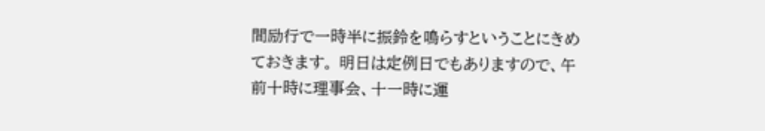間励行で一時半に振鈴を鳴らすということにきめておきます。 明日は定例日でもありますので、午前十時に理事会、十一時に運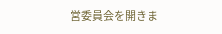営委員会を開きま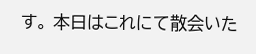す。 本日はこれにて散会いた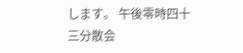します。 午後零時四十三分散会